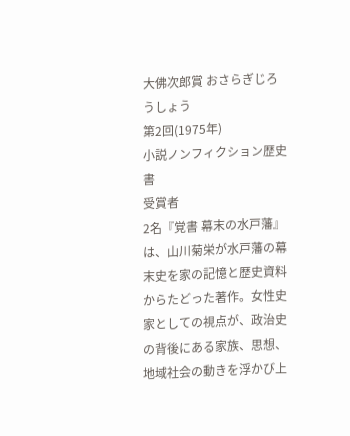大佛次郎賞 おさらぎじろうしょう
第2回(1975年)
小説ノンフィクション歴史書
受賞者
2名『覚書 幕末の水戸藩』は、山川菊栄が水戸藩の幕末史を家の記憶と歴史資料からたどった著作。女性史家としての視点が、政治史の背後にある家族、思想、地域社会の動きを浮かび上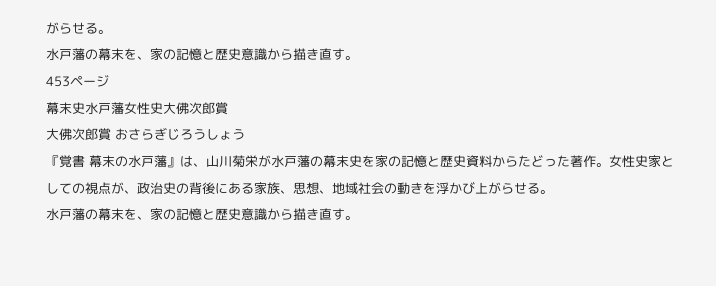がらせる。
水戸藩の幕末を、家の記憶と歴史意識から描き直す。
453ページ
幕末史水戸藩女性史大佛次郎賞
大佛次郎賞 おさらぎじろうしょう
『覚書 幕末の水戸藩』は、山川菊栄が水戸藩の幕末史を家の記憶と歴史資料からたどった著作。女性史家としての視点が、政治史の背後にある家族、思想、地域社会の動きを浮かび上がらせる。
水戸藩の幕末を、家の記憶と歴史意識から描き直す。